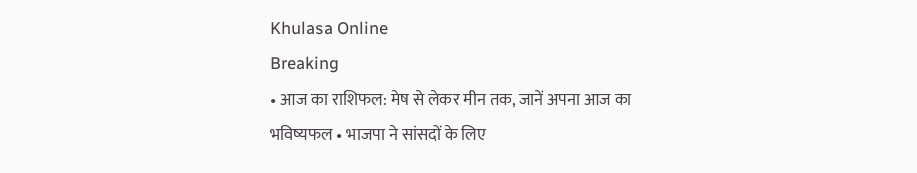Khulasa Online
Breaking
• आज का राशिफल: मेष से लेकर मीन तक, जानें अपना आज का भविष्यफल • भाजपा ने सांसदों के लिए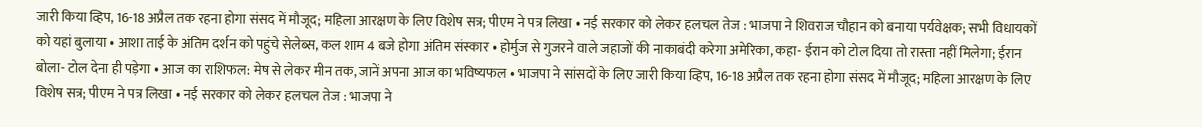जारी किया व्हिप, 16-18 अप्रैल तक रहना होगा संसद में मौजूद; महिला आरक्षण के लिए विशेष सत्र; पीएम ने पत्र लिखा • नई सरकार को लेकर हलचल तेज : भाजपा ने शिवराज चौहान को बनाया पर्यवेक्षक; सभी विधायकों को यहां बुलाया • आशा ताई के अंतिम दर्शन को पहुंचे सेलेब्स, कल शाम 4 बजे होगा अंतिम संस्कार • होर्मुज से गुजरने वाले जहाजों की नाकाबंदी करेगा अमेरिका, कहा- ईरान को टोल दिया तो रास्ता नहीं मिलेगा; ईरान बोला- टोल देना ही पड़ेगा • आज का राशिफल: मेष से लेकर मीन तक, जानें अपना आज का भविष्यफल • भाजपा ने सांसदों के लिए जारी किया व्हिप, 16-18 अप्रैल तक रहना होगा संसद में मौजूद; महिला आरक्षण के लिए विशेष सत्र; पीएम ने पत्र लिखा • नई सरकार को लेकर हलचल तेज : भाजपा ने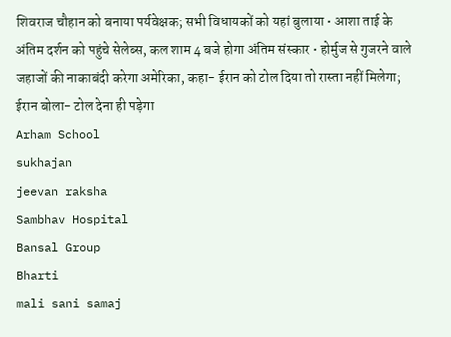शिवराज चौहान को बनाया पर्यवेक्षक; सभी विधायकों को यहां बुलाया • आशा ताई के अंतिम दर्शन को पहुंचे सेलेब्स, कल शाम 4 बजे होगा अंतिम संस्कार • होर्मुज से गुजरने वाले जहाजों की नाकाबंदी करेगा अमेरिका, कहा- ईरान को टोल दिया तो रास्ता नहीं मिलेगा; ईरान बोला- टोल देना ही पड़ेगा
Arham School
sukhajan
jeevan raksha
Sambhav Hospital
Bansal Group
Bharti
mali sani samaj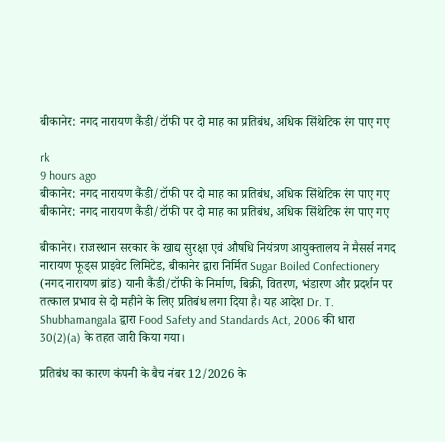बीकानेर: नगद नारायण कैंडी/टॉफी पर दो माह का प्रतिबंध, अधिक सिंथेटिक रंग पाए गए

rk
9 hours ago
बीकानेर: नगद नारायण कैंडी/टॉफी पर दो माह का प्रतिबंध, अधिक सिंथेटिक रंग पाए गए
बीकानेर: नगद नारायण कैंडी/टॉफी पर दो माह का प्रतिबंध, अधिक सिंथेटिक रंग पाए गए

बीकानेर। राजस्थान सरकार के खाद्य सुरक्षा एवं औषधि नियंत्रण आयुक्तालय ने मैसर्स नगद नारायण फूड्स प्राइवेट लिमिटेड, बीकानेर द्वारा निर्मित Sugar Boiled Confectionery (नगद नारायण ब्रांड) यानी कैंडी/टॉफी के निर्माण, बिक्री, वितरण, भंडारण और प्रदर्शन पर तत्काल प्रभाव से दो महीने के लिए प्रतिबंध लगा दिया है। यह आदेश Dr. T. Shubhamangala द्वारा Food Safety and Standards Act, 2006 की धारा 30(2)(a) के तहत जारी किया गया।

प्रतिबंध का कारण कंपनी के बैच नंबर 12/2026 के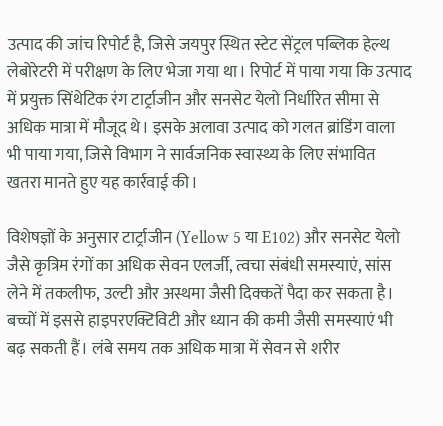उत्पाद की जांच रिपोर्ट है, जिसे जयपुर स्थित स्टेट सेंट्रल पब्लिक हेल्थ लेबोरेटरी में परीक्षण के लिए भेजा गया था। रिपोर्ट में पाया गया कि उत्पाद में प्रयुक्त सिंथेटिक रंग टार्ट्राजीन और सनसेट येलो निर्धारित सीमा से अधिक मात्रा में मौजूद थे। इसके अलावा उत्पाद को गलत ब्रांडिंग वाला भी पाया गया, जिसे विभाग ने सार्वजनिक स्वास्थ्य के लिए संभावित खतरा मानते हुए यह कार्रवाई की।

विशेषज्ञों के अनुसार टार्ट्राजीन (Yellow 5 या E102) और सनसेट येलो जैसे कृत्रिम रंगों का अधिक सेवन एलर्जी, त्वचा संबंधी समस्याएं, सांस लेने में तकलीफ, उल्टी और अस्थमा जैसी दिक्कतें पैदा कर सकता है। बच्चों में इससे हाइपरएक्टिविटी और ध्यान की कमी जैसी समस्याएं भी बढ़ सकती हैं। लंबे समय तक अधिक मात्रा में सेवन से शरीर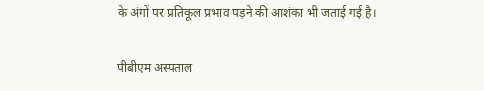के अंगों पर प्रतिकूल प्रभाव पड़ने की आशंका भी जताई गई है।

पीबीएम अस्पताल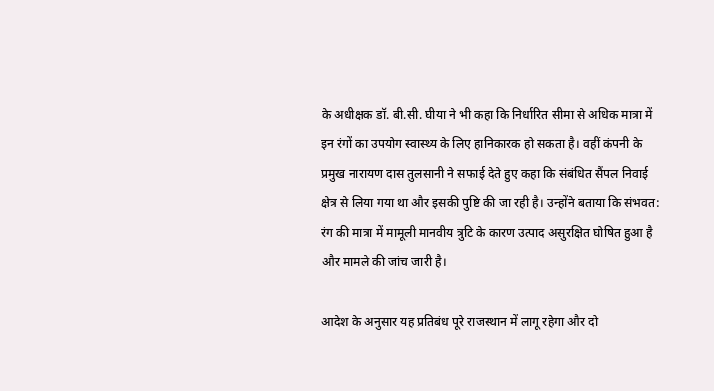के अधीक्षक डॉ. बी.सी. घीया ने भी कहा कि निर्धारित सीमा से अधिक मात्रा में इन रंगों का उपयोग स्वास्थ्य के लिए हानिकारक हो सकता है। वहीं कंपनी के प्रमुख नारायण दास तुलसानी ने सफाई देते हुए कहा कि संबंधित सैंपल निवाई क्षेत्र से लिया गया था और इसकी पुष्टि की जा रही है। उन्होंने बताया कि संभवत: रंग की मात्रा में मामूली मानवीय त्रुटि के कारण उत्पाद असुरक्षित घोषित हुआ है और मामले की जांच जारी है।

आदेश के अनुसार यह प्रतिबंध पूरे राजस्थान में लागू रहेगा और दो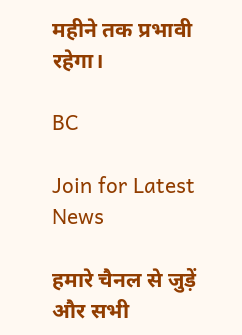महीने तक प्रभावी रहेगा।

BC

Join for Latest News

हमारे चैनल से जुड़ें और सभी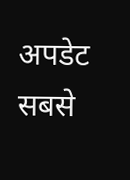अपडेट सबसे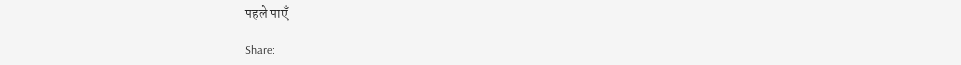पहले पाएँ

Share: